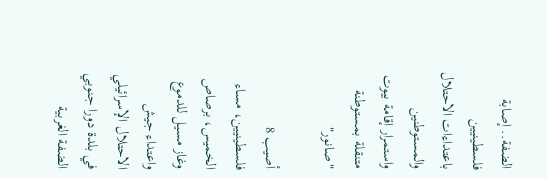الضفة.. إصابة فلسطينيين باعتداءات الاحتلال والمستوطنين واستمرار إقامة بيوت متنقلة بمستوطنة "صانور"

أصيب 8 فلسطينيين، مساء الخميس، برصاص وغاز مسيل للدموع واعتداء جيش الاحتلال الإسرائيلي في بلدة دورا جنوبي الضفة الغربية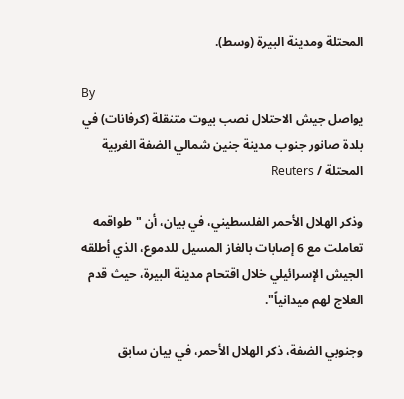المحتلة ومدينة البيرة (وسط).

By
يواصل جيش الاحتلال نصب بيوت متنقلة (كرفانات) في بلدة صانور جنوب مدينة جنين شمالي الضفة الغربية المحتلة / Reuters

وذكر الهلال الأحمر الفلسطيني، في بيان، أن "طواقمه تعاملت مع 6 إصابات بالغاز المسيل للدموع، الذي أطلقه الجيش الإسرائيلي خلال اقتحام مدينة البيرة، حيث قدم العلاج لهم ميدانياً".

وجنوبي الضفة، ذكر الهلال الأحمر، في بيان سابق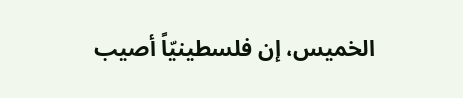الخميس، إن فلسطينيّاً أصيب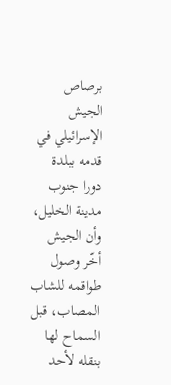برصاص الجيش الإسرائيلي في قدمه ببلدة دورا جنوب مدينة الخليل، وأن الجيش أخّر وصول طواقمه للشاب المصاب، قبل السماح لها بنقله لأحد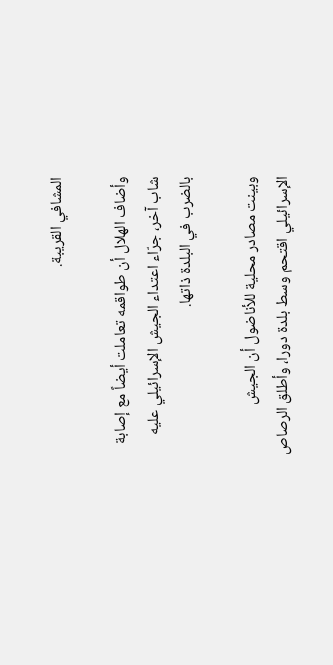المشافي القريبة.

وأضاف الهلال أن طواقمه تعاملت أيضاً مع إصابة شاب آخر، جرّاء اعتداء الجيش الإسرائيلي عليه بالضرب في البلدة ذاتها.

وبينت مصادر محلية للأناضول أن الجيش الإسرائيلي اقتحم وسط بلدة دورا، وأطلق الرصاص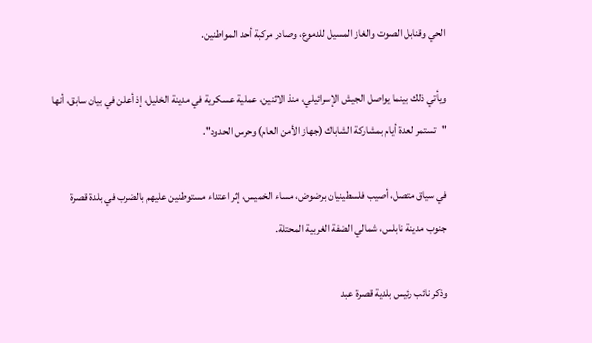الحي وقنابل الصوت والغاز المسيل للدموع، وصادر مركبة أحد المواطنين.

ويأتي ذلك بينما يواصل الجيش الإسرائيلي، منذ الاثنين، عملية عسكرية في مدينة الخليل، إذ أعلن في بيان سابق، أنها "تستمر لعدة أيام بمشاركة الشاباك (جهاز الأمن العام) وحرس الحدود".

في سياق متصل، أصيب فلسطينيان برضوض، مساء الخميس، إثر اعتداء مستوطنين عليهم بالضرب في بلدة قصرة جنوب مدينة نابلس، شمالي الضفة الغربية المحتلة.

وذكر نائب رئيس بلدية قصرة عبد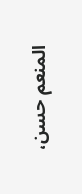المنعم حسن،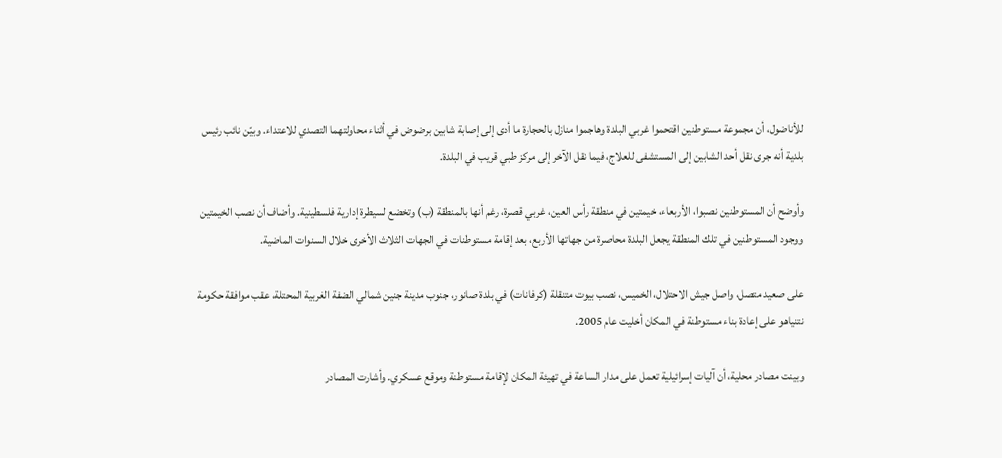للأناضول، أن مجموعة مستوطنين اقتحموا غربي البلدة وهاجموا منازل بالحجارة ما أدى إلى إصابة شابين برضوض في أثناء محاولتهما التصدي للاعتداء. وبيّن نائب رئيس بلدية أنه جرى نقل أحد الشابين إلى المستشفى للعلاج، فيما نقل الآخر إلى مركز طبي قريب في البلدة.

وأوضح أن المستوطنين نصبوا، الأربعاء، خيمتين في منطقة رأس العين، غربي قصرة، رغم أنها بالمنطقة (ب) وتخضع لسيطرة إدارية فلسطينية. وأضاف أن نصب الخيمتين ووجود المستوطنين في تلك المنطقة يجعل البلدة محاصرة من جهاتها الأربع، بعد إقامة مستوطنات في الجهات الثلاث الأخرى خلال السنوات الماضية.

على صعيد متصل، واصل جيش الاحتلال، الخميس، نصب بيوت متنقلة (كرفانات) في بلدة صانور، جنوب مدينة جنين شمالي الضفة الغربية المحتلة، عقب موافقة حكومة نتنياهو على إعادة بناء مستوطنة في المكان أخليت عام 2005.

وبينت مصادر محلية، أن آليات إسرائيلية تعمل على مدار الساعة في تهيئة المكان لإقامة مستوطنة وموقع عسكري. وأشارت المصادر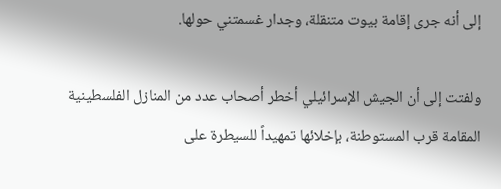إلى أنه جرى إقامة بيوت متنقلة، وجدار غسمتني حولها.

ولفتت إلى أن الجيش الإسرائيلي أخطر أصحاب عدد من المنازل الفلسطينية المقامة قرب المستوطنة، بإخلائها تمهيداً للسيطرة على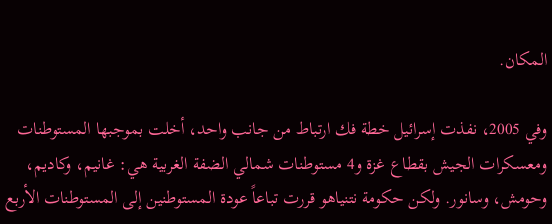المكان.

وفي 2005، نفذت إسرائيل خطة فك ارتباط من جانب واحد، أخلت بموجبها المستوطنات ومعسكرات الجيش بقطاع غزة و4 مستوطنات شمالي الضفة الغربية هي: غانيم، وكاديم، وحومش، وسانور. ولكن حكومة نتنياهو قررت تباعاً عودة المستوطنين إلى المستوطنات الأربع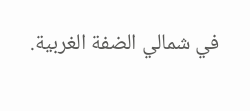في شمالي الضفة الغربية.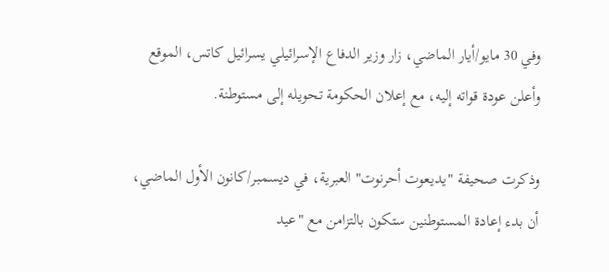وفي 30 مايو/أيار الماضي، زار وزير الدفاع الإسرائيلي يسرائيل كاتس، الموقع وأعلن عودة قواته إليه، مع إعلان الحكومة تحويله إلى مستوطنة.

وذكرت صحيفة "يديعوت أحرنوت" العبرية، في ديسمبر/كانون الأول الماضي، أن بدء إعادة المستوطنين ستكون بالتزامن مع "عيد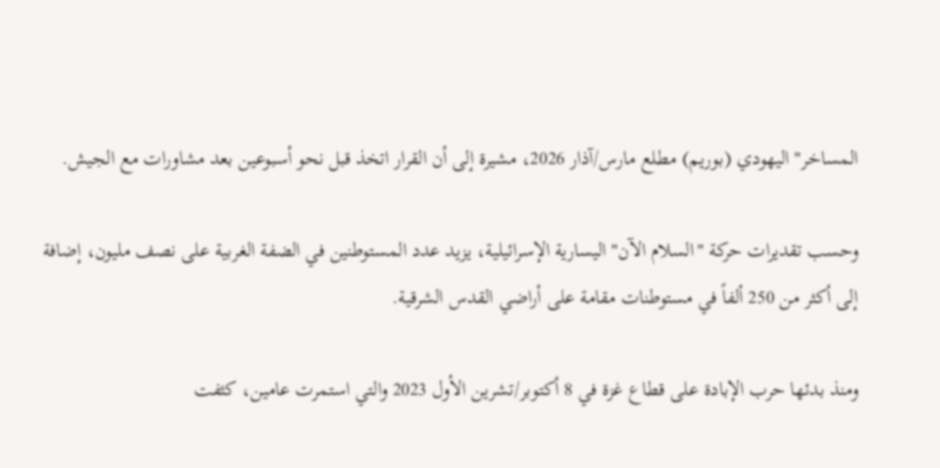المساخر" اليهودي (بوريم) مطلع مارس/آذار 2026، مشيرة إلى أن القرار اتخذ قبل نحو أسبوعين بعد مشاورات مع الجيش.

وحسب تقديرات حركة "السلام الآن" اليسارية الإسرائيلية، يزيد عدد المستوطنين في الضفة الغربية على نصف مليون، إضافة إلى أكثر من 250 ألفاً في مستوطنات مقامة على أراضي القدس الشرقية.

ومنذ بدئها حرب الإبادة على قطاع غزة في 8 أكتوبر/تشرين الأول 2023 والتي استمرت عامين، كثفت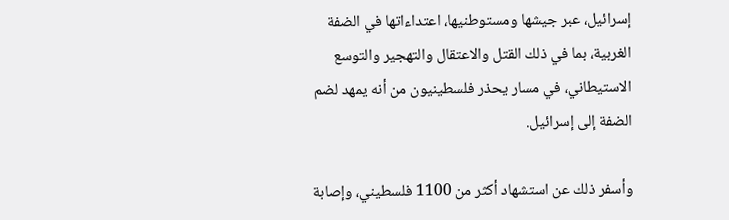إسرائيل، عبر جيشها ومستوطنيها، اعتداءاتها في الضفة الغربية، بما في ذلك القتل والاعتقال والتهجير والتوسع الاستيطاني، في مسار يحذر فلسطينيون من أنه يمهد لضم الضفة إلى إسرائيل.

وأسفر ذلك عن استشهاد أكثر من 1100 فلسطيني، وإصابة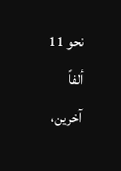نحو 11 ألفاً آخرين،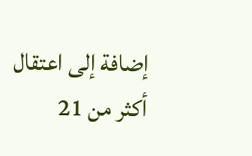إضافة إلى اعتقال أكثر من 21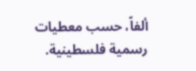ألفاً، حسب معطيات رسمية فلسطينية.